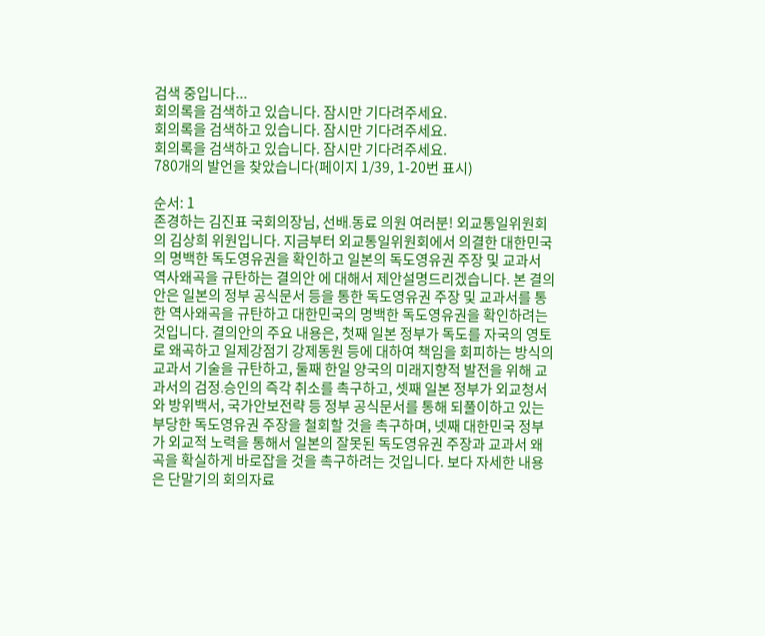검색 중입니다...
회의록을 검색하고 있습니다. 잠시만 기다려주세요.
회의록을 검색하고 있습니다. 잠시만 기다려주세요.
회의록을 검색하고 있습니다. 잠시만 기다려주세요.
780개의 발언을 찾았습니다(페이지 1/39, 1-20번 표시)

순서: 1
존경하는 김진표 국회의장님, 선배․동료 의원 여러분! 외교통일위원회의 김상희 위원입니다. 지금부터 외교통일위원회에서 의결한 대한민국의 명백한 독도영유권을 확인하고 일본의 독도영유권 주장 및 교과서 역사왜곡을 규탄하는 결의안 에 대해서 제안설명드리겠습니다. 본 결의안은 일본의 정부 공식문서 등을 통한 독도영유권 주장 및 교과서를 통한 역사왜곡을 규탄하고 대한민국의 명백한 독도영유권을 확인하려는 것입니다. 결의안의 주요 내용은, 첫째 일본 정부가 독도를 자국의 영토로 왜곡하고 일제강점기 강제동원 등에 대하여 책임을 회피하는 방식의 교과서 기술을 규탄하고, 둘째 한일 양국의 미래지향적 발전을 위해 교과서의 검정․승인의 즉각 취소를 촉구하고, 셋째 일본 정부가 외교청서와 방위백서, 국가안보전략 등 정부 공식문서를 통해 되풀이하고 있는 부당한 독도영유권 주장을 철회할 것을 촉구하며, 넷째 대한민국 정부가 외교적 노력을 통해서 일본의 잘못된 독도영유권 주장과 교과서 왜곡을 확실하게 바로잡을 것을 촉구하려는 것입니다. 보다 자세한 내용은 단말기의 회의자료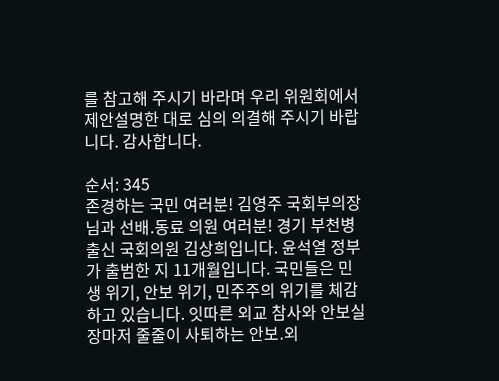를 참고해 주시기 바라며 우리 위원회에서 제안설명한 대로 심의 의결해 주시기 바랍니다. 감사합니다.

순서: 345
존경하는 국민 여러분! 김영주 국회부의장님과 선배․동료 의원 여러분! 경기 부천병 출신 국회의원 김상희입니다. 윤석열 정부가 출범한 지 11개월입니다. 국민들은 민생 위기, 안보 위기, 민주주의 위기를 체감하고 있습니다. 잇따른 외교 참사와 안보실장마저 줄줄이 사퇴하는 안보․외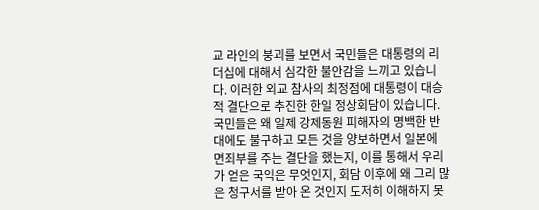교 라인의 붕괴를 보면서 국민들은 대통령의 리더십에 대해서 심각한 불안감을 느끼고 있습니다. 이러한 외교 참사의 최정점에 대통령이 대승적 결단으로 추진한 한일 정상회담이 있습니다. 국민들은 왜 일제 강제동원 피해자의 명백한 반대에도 불구하고 모든 것을 양보하면서 일본에 면죄부를 주는 결단을 했는지, 이를 통해서 우리가 얻은 국익은 무엇인지, 회담 이후에 왜 그리 많은 청구서를 받아 온 것인지 도저히 이해하지 못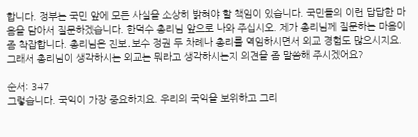합니다. 정부는 국민 앞에 모든 사실을 소상히 밝혀야 할 책임이 있습니다. 국민들의 이런 답답한 마음을 담아서 질문하겠습니다. 한덕수 총리님 앞으로 나와 주십시오. 제가 총리님께 질문하는 마음이 좀 착잡합니다. 총리님은 진보․보수 정권 두 차례나 총리를 역임하시면서 외교 경험도 많으시지요. 그래서 총리님이 생각하시는 외교는 뭐라고 생각하시는지 의견을 좀 말씀해 주시겠어요?

순서: 347
그렇습니다. 국익이 가장 중요하지요. 우리의 국익을 보위하고 그리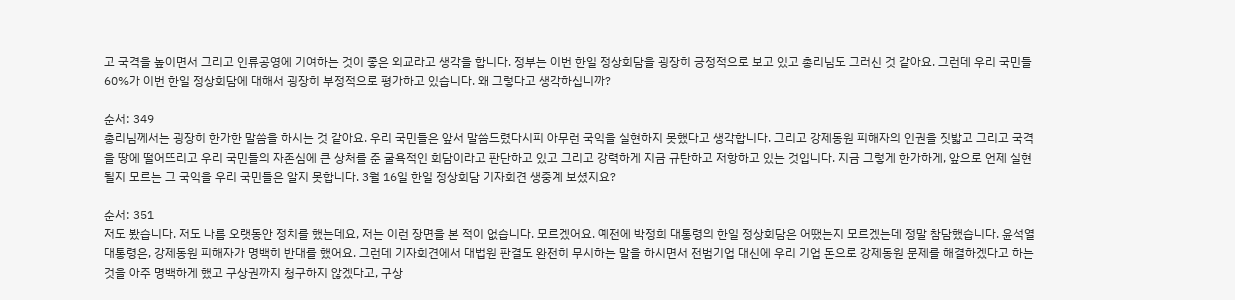고 국격을 높이면서 그리고 인류공영에 기여하는 것이 좋은 외교라고 생각을 합니다. 정부는 이번 한일 정상회담을 굉장히 긍정적으로 보고 있고 총리님도 그러신 것 같아요. 그런데 우리 국민들 60%가 이번 한일 정상회담에 대해서 굉장히 부정적으로 평가하고 있습니다. 왜 그렇다고 생각하십니까?

순서: 349
총리님께서는 굉장히 한가한 말씀을 하시는 것 같아요. 우리 국민들은 앞서 말씀드렸다시피 아무런 국익을 실현하지 못했다고 생각합니다. 그리고 강제동원 피해자의 인권을 짓밟고 그리고 국격을 땅에 떨어뜨리고 우리 국민들의 자존심에 큰 상처를 준 굴욕적인 회담이라고 판단하고 있고 그리고 강력하게 지금 규탄하고 저항하고 있는 것입니다. 지금 그렇게 한가하게, 앞으로 언제 실현될지 모르는 그 국익을 우리 국민들은 알지 못합니다. 3월 16일 한일 정상회담 기자회견 생중계 보셨지요?

순서: 351
저도 봤습니다. 저도 나름 오랫동안 정치를 했는데요, 저는 이런 장면을 본 적이 없습니다. 모르겠어요. 예전에 박정희 대통령의 한일 정상회담은 어땠는지 모르겠는데 정말 참담했습니다. 윤석열 대통령은, 강제동원 피해자가 명백히 반대를 했어요. 그런데 기자회견에서 대법원 판결도 완전히 무시하는 말을 하시면서 전범기업 대신에 우리 기업 돈으로 강제동원 문제를 해결하겠다고 하는 것을 아주 명백하게 했고 구상권까지 청구하지 않겠다고, 구상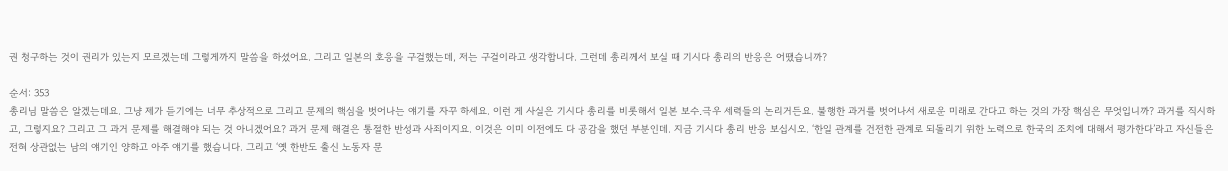권 청구하는 것이 권리가 있는지 모르겠는데 그렇게까지 말씀을 하셨어요. 그리고 일본의 호응을 구걸했는데, 저는 구걸이라고 생각합니다. 그런데 총리께서 보실 때 기시다 총리의 반응은 어땠습니까?

순서: 353
총리님 말씀은 알겠는데요. 그냥 제가 듣기에는 너무 추상적으로 그리고 문제의 핵심을 벗어나는 얘기를 자꾸 하세요. 이런 게 사실은 기시다 총리를 비롯해서 일본 보수․극우 세력들의 논리거든요. 불행한 과거를 벗어나서 새로운 미래로 간다고 하는 것의 가장 핵심은 무엇입니까? 과거를 직시하고, 그렇지요? 그리고 그 과거 문제를 해결해야 되는 것 아니겠어요? 과거 문제 해결은 통절한 반성과 사죄이지요. 이것은 이미 이전에도 다 공감을 했던 부분인데. 지금 기시다 총리 반응 보십시오. ‘한일 관계를 건전한 관계로 되돌리기 위한 노력으로 한국의 조치에 대해서 평가한다’라고 자신들은 전혀 상관없는 남의 얘기인 양하고 아주 얘기를 했습니다. 그리고 ‘옛 한반도 출신 노동자 문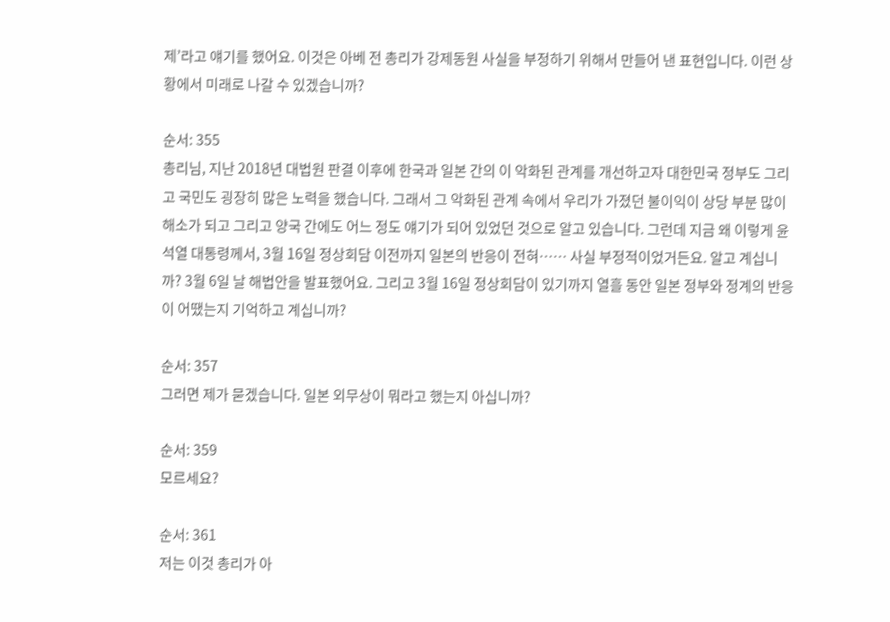제’라고 얘기를 했어요. 이것은 아베 전 총리가 강제동원 사실을 부정하기 위해서 만들어 낸 표현입니다. 이런 상황에서 미래로 나갈 수 있겠습니까?

순서: 355
총리님, 지난 2018년 대법원 판결 이후에 한국과 일본 간의 이 악화된 관계를 개선하고자 대한민국 정부도 그리고 국민도 굉장히 많은 노력을 했습니다. 그래서 그 악화된 관계 속에서 우리가 가졌던 불이익이 상당 부분 많이 해소가 되고 그리고 양국 간에도 어느 정도 얘기가 되어 있었던 것으로 알고 있습니다. 그런데 지금 왜 이렇게 윤석열 대통령께서, 3월 16일 정상회담 이전까지 일본의 반응이 전혀…… 사실 부정적이었거든요. 알고 계십니까? 3월 6일 날 해법안을 발표했어요. 그리고 3월 16일 정상회담이 있기까지 열흘 동안 일본 정부와 정계의 반응이 어땠는지 기억하고 계십니까?

순서: 357
그러면 제가 묻겠습니다. 일본 외무상이 뭐라고 했는지 아십니까?

순서: 359
모르세요?

순서: 361
저는 이것 총리가 아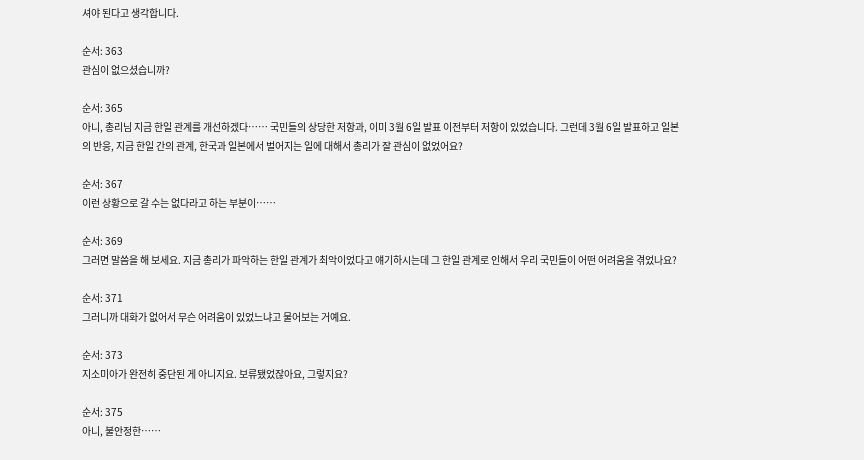셔야 된다고 생각합니다.

순서: 363
관심이 없으셨습니까?

순서: 365
아니, 총리님 지금 한일 관계를 개선하겠다…… 국민들의 상당한 저항과, 이미 3월 6일 발표 이전부터 저항이 있었습니다. 그런데 3월 6일 발표하고 일본의 반응, 지금 한일 간의 관계, 한국과 일본에서 벌어지는 일에 대해서 총리가 잘 관심이 없었어요?

순서: 367
이런 상황으로 갈 수는 없다라고 하는 부분이……

순서: 369
그러면 말씀을 해 보세요. 지금 총리가 파악하는 한일 관계가 최악이었다고 얘기하시는데 그 한일 관계로 인해서 우리 국민들이 어떤 어려움을 겪었나요?

순서: 371
그러니까 대화가 없어서 무슨 어려움이 있었느냐고 물어보는 거예요.

순서: 373
지소미아가 완전히 중단된 게 아니지요. 보류됐었잖아요, 그렇지요?

순서: 375
아니, 불안정한……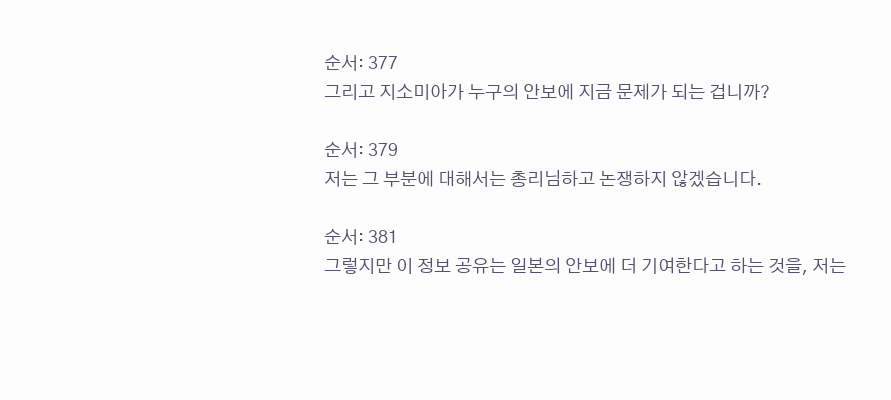순서: 377
그리고 지소미아가 누구의 안보에 지금 문제가 되는 겁니까?

순서: 379
저는 그 부분에 대해서는 총리님하고 논쟁하지 않겠습니다.

순서: 381
그렇지만 이 정보 공유는 일본의 안보에 더 기여한다고 하는 것을, 저는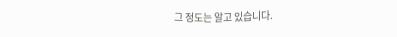그 정도는 알고 있습니다.